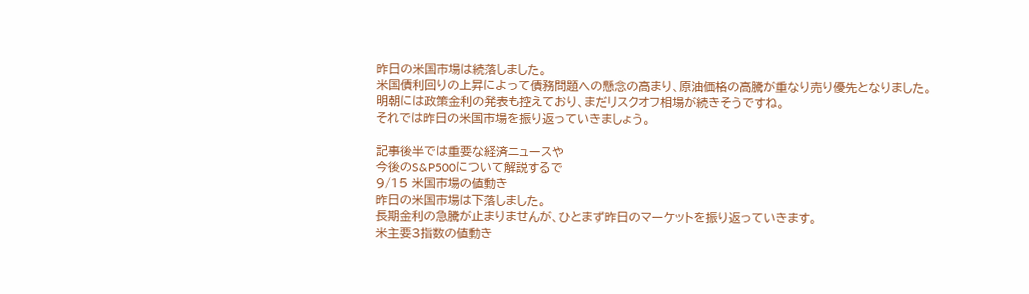昨日の米国市場は続落しました。
米国債利回りの上昇によって債務問題への懸念の高まり、原油価格の高騰が重なり売り優先となりました。
明朝には政策金利の発表も控えており、まだリスクオフ相場が続きそうですね。
それでは昨日の米国市場を振り返っていきましょう。

記事後半では重要な経済ニュースや
今後のS&P500について解説するで
9/15 米国市場の値動き
昨日の米国市場は下落しました。
長期金利の急騰が止まりませんが、ひとまず昨日のマーケットを振り返っていきます。
米主要3指数の値動き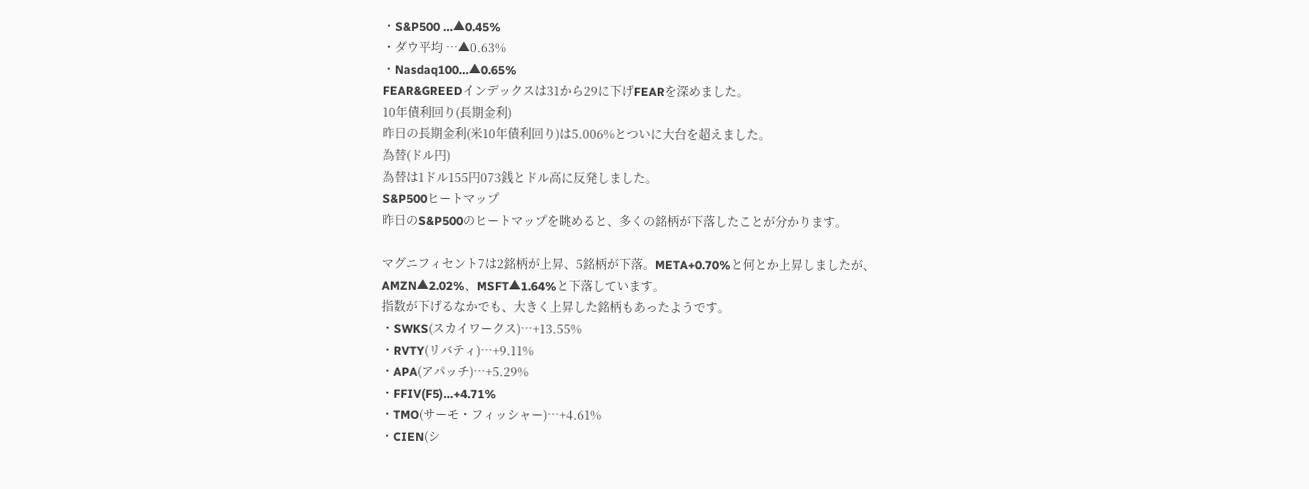・S&P500 …▲0.45%
・ダウ平均 …▲0.63%
・Nasdaq100…▲0.65%
FEAR&GREEDインデックスは31から29に下げFEARを深めました。
10年債利回り(長期金利)
昨日の長期金利(米10年債利回り)は5.006%とついに大台を超えました。
為替(ドル円)
為替は1ドル155円073銭とドル高に反発しました。
S&P500ヒートマップ
昨日のS&P500のヒートマップを眺めると、多くの銘柄が下落したことが分かります。

マグニフィセント7は2銘柄が上昇、5銘柄が下落。META+0.70%と何とか上昇しましたが、AMZN▲2.02%、MSFT▲1.64%と下落しています。
指数が下げるなかでも、大きく上昇した銘柄もあったようです。
・SWKS(スカイワークス)…+13.55%
・RVTY(リバティ)…+9.11%
・APA(アパッチ)…+5.29%
・FFIV(F5)…+4.71%
・TMO(サーモ・フィッシャー)…+4.61%
・CIEN(シ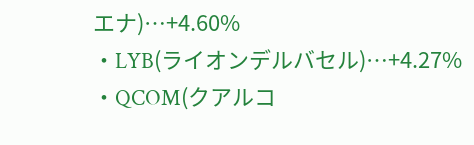エナ)…+4.60%
・LYB(ライオンデルバセル)…+4.27%
・QCOM(クアルコ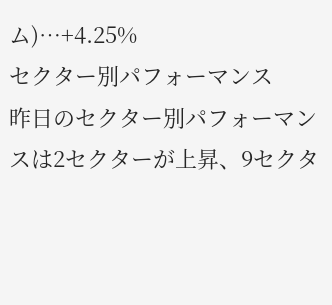ム)…+4.25%
セクター別パフォーマンス
昨日のセクター別パフォーマンスは2セクターが上昇、9セクタ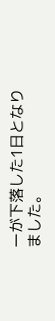ーが下落した1日となりました。